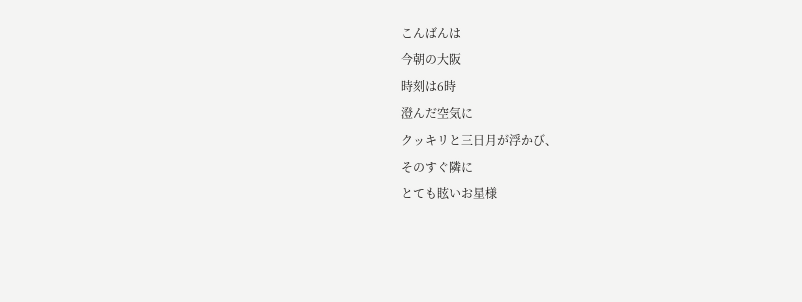こんばんは
今朝の大阪
時刻は6時
澄んだ空気に
クッキリと三日月が浮かび、
そのすぐ隣に
とても眩いお星様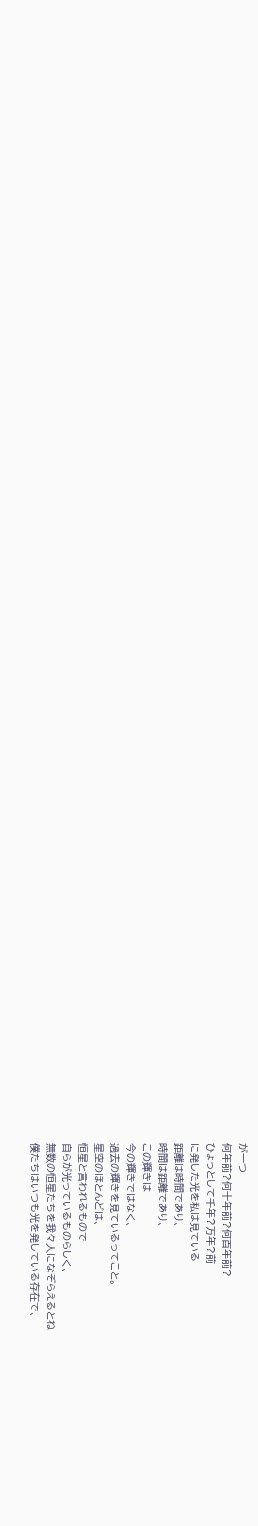が一つ
何年前?何十年前?何百年前?
ひょっとして千年?万年?前
に発した光を私は見ている
距離は時間であり、
時間は距離であり、
この輝きは
今の輝きではなく、
過去の輝きを見ているってこと。
星空のほとんどは、
恒星と言われるもので
自らが光っているものらしく、
無数の恒星たちを我々人になぞらえるとね
僕たちはいつも光を発している存在で、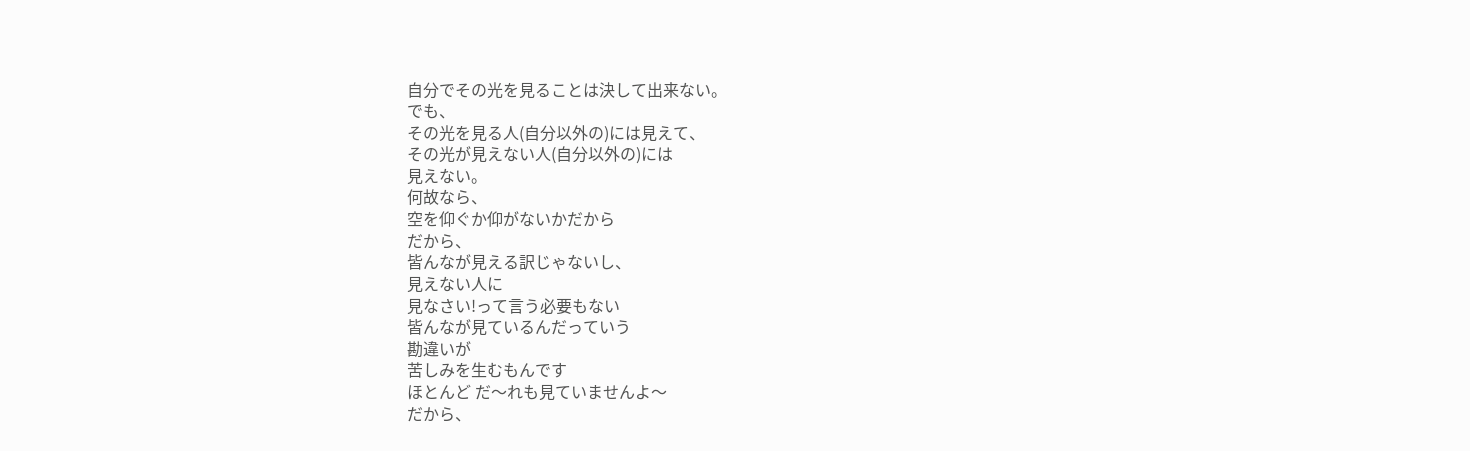自分でその光を見ることは決して出来ない。
でも、
その光を見る人(自分以外の)には見えて、
その光が見えない人(自分以外の)には
見えない。
何故なら、
空を仰ぐか仰がないかだから
だから、
皆んなが見える訳じゃないし、
見えない人に
見なさい!って言う必要もない
皆んなが見ているんだっていう
勘違いが
苦しみを生むもんです
ほとんど だ〜れも見ていませんよ〜
だから、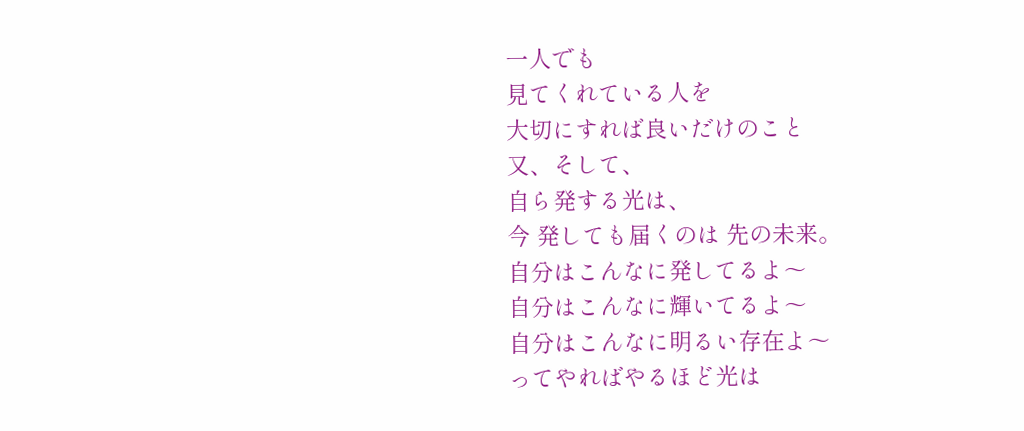一人でも
見てくれている人を
大切にすれば良いだけのこと
又、そして、
自ら発する光は、
今 発しても届くのは 先の未来。
自分はこんなに発してるよ〜
自分はこんなに輝いてるよ〜
自分はこんなに明るい存在よ〜
ってやればやるほど光は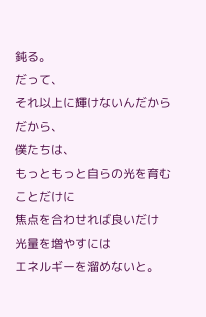鈍る。
だって、
それ以上に輝けないんだから
だから、
僕たちは、
もっともっと自らの光を育むことだけに
焦点を合わせれば良いだけ
光量を増やすには
エネルギーを溜めないと。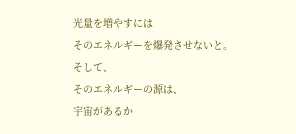光量を増やすには
そのエネルギーを爆発させないと。
そして、
そのエネルギーの源は、
宇宙があるか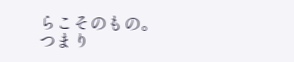らこそのもの。
つまり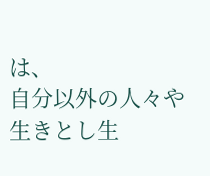は、
自分以外の人々や
生きとし生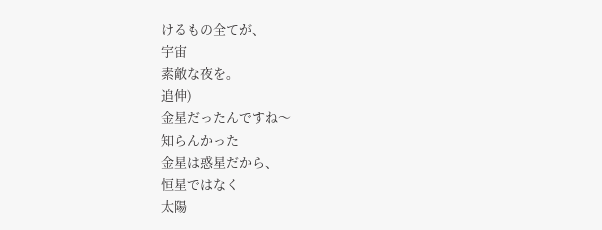けるもの全てが、
宇宙
素敵な夜を。
追伸)
金星だったんですね〜
知らんかった
金星は惑星だから、
恒星ではなく
太陽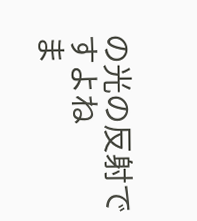の光の反射ですよね
ま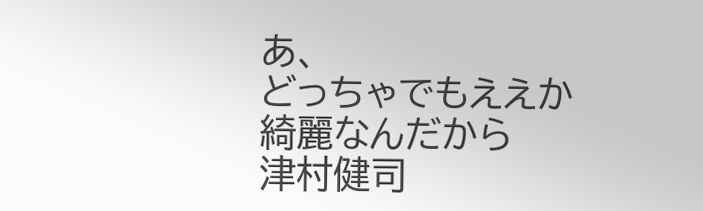あ、
どっちゃでもええか
綺麗なんだから
津村健司